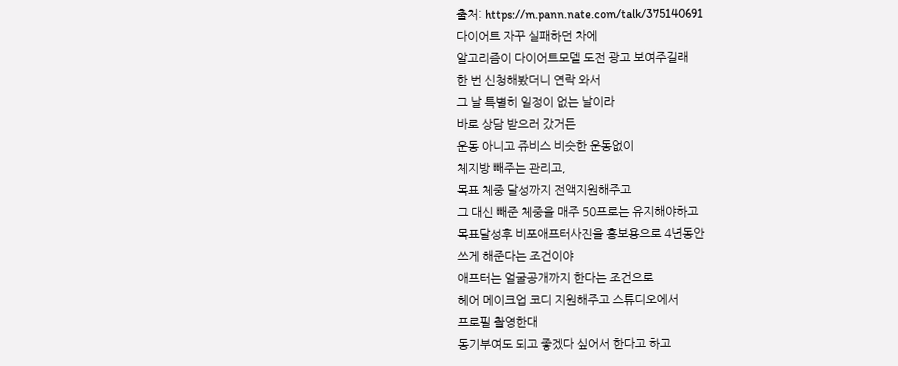출처: https://m.pann.nate.com/talk/375140691
다이어트 자꾸 실패하던 차에
알고리즘이 다이어트모델 도전 광고 보여주길래
한 번 신청해봤더니 연락 와서
그 날 특별히 일정이 없는 날이라
바로 상담 받으러 갔거든
운동 아니고 쥬비스 비슷한 운동없이
체지방 빼주는 관리고,
목표 체중 달성까지 전액지원해주고
그 대신 빼준 체중을 매주 50프로는 유지해야하고
목표달성후 비포애프터사진을 홍보용으로 4년동안
쓰게 해준다는 조건이야
애프터는 얼굴공개까지 한다는 조건으로
헤어 메이크업 코디 지원해주고 스튜디오에서
프로필 촬영한대
동기부여도 되고 좋겠다 싶어서 한다고 하고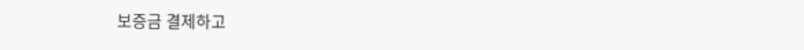보증금 결제하고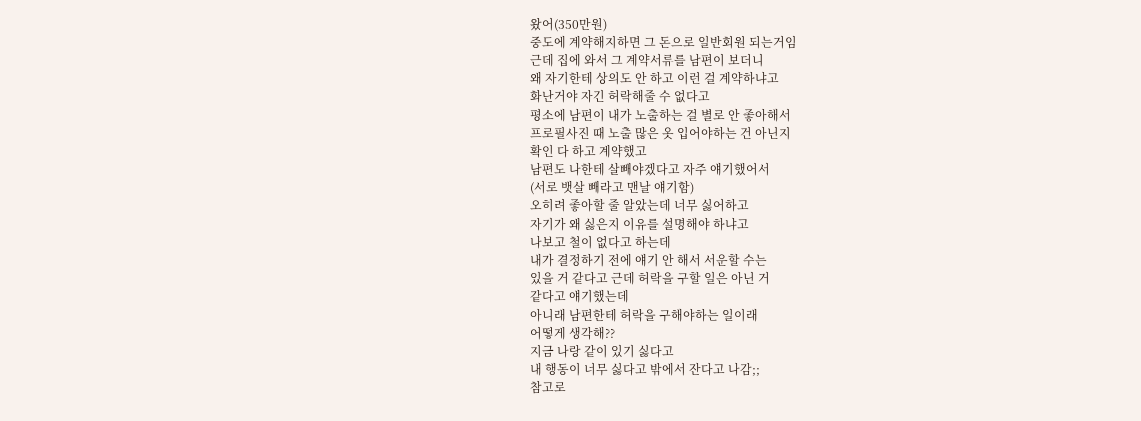왔어(350만원)
중도에 계약해지하면 그 돈으로 일반회원 되는거임
근데 집에 와서 그 계약서류를 남편이 보더니
왜 자기한테 상의도 안 하고 이런 걸 계약하냐고
화난거야 자긴 허락해줄 수 없다고
평소에 남편이 내가 노출하는 걸 별로 안 좋아해서
프로필사진 때 노출 많은 옷 입어야하는 건 아닌지
확인 다 하고 계약했고
남편도 나한테 살빼야겠다고 자주 얘기했어서
(서로 뱃살 빼라고 맨날 얘기함)
오히려 좋아할 줄 알았는데 너무 싫어하고
자기가 왜 싫은지 이유를 설명해야 하냐고
나보고 철이 없다고 하는데
내가 결정하기 전에 얘기 안 해서 서운할 수는
있을 거 같다고 근데 허락을 구할 일은 아닌 거
같다고 얘기했는데
아니래 남편한테 허락을 구해야하는 일이래
어떻게 생각해??
지금 나랑 같이 있기 싫다고
내 행동이 너무 싫다고 밖에서 잔다고 나감;;
참고로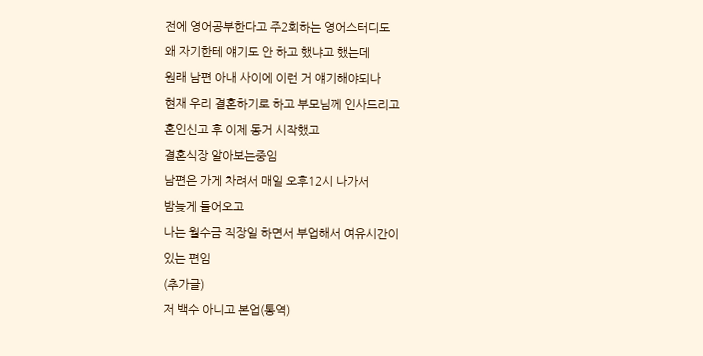전에 영어공부한다고 주2회하는 영어스터디도
왜 자기한테 얘기도 안 하고 했냐고 했는데
원래 남편 아내 사이에 이런 거 얘기해야되나
현재 우리 결혼하기로 하고 부모님께 인사드리고
혼인신고 후 이제 동거 시작했고
결혼식장 알아보는중임
남편은 가게 차려서 매일 오후12시 나가서
밤늦게 들어오고
나는 월수금 직장일 하면서 부업해서 여유시간이
있는 편임
(추가글)
저 백수 아니고 본업(통역)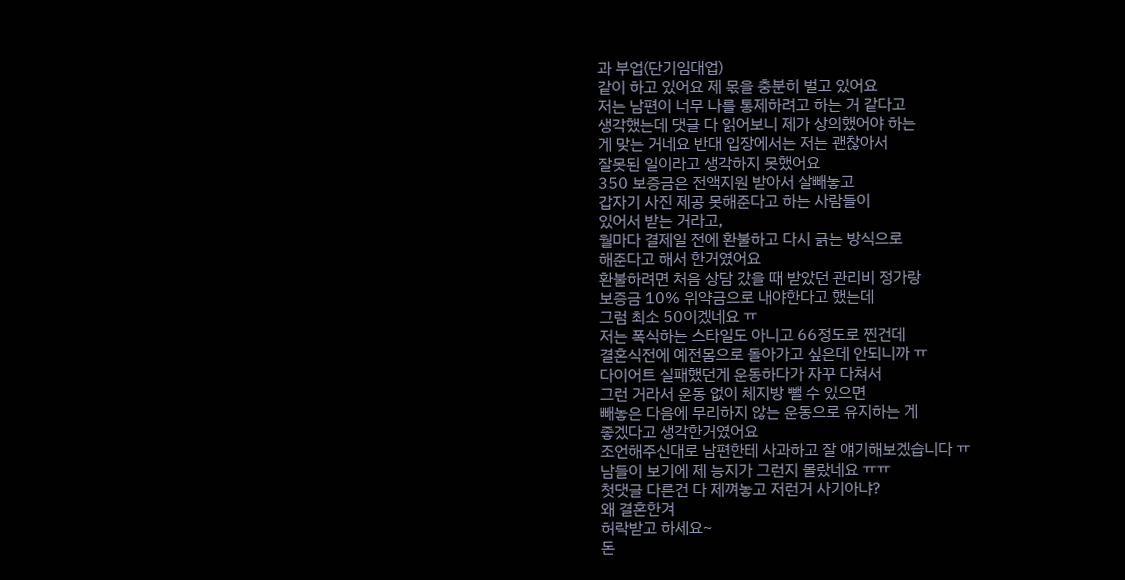과 부업(단기임대업)
같이 하고 있어요 제 몫을 충분히 벌고 있어요
저는 남편이 너무 나를 통제하려고 하는 거 같다고
생각했는데 댓글 다 읽어보니 제가 상의했어야 하는
게 맞는 거네요 반대 입장에서는 저는 괜찮아서
잘못된 일이라고 생각하지 못했어요
350 보증금은 전액지원 받아서 살빼놓고
갑자기 사진 제공 못해준다고 하는 사람들이
있어서 받는 거라고,
월마다 결제일 전에 환불하고 다시 긁는 방식으로
해준다고 해서 한거였어요
환불하려면 처음 상담 갔을 때 받았던 관리비 정가랑
보증금 10% 위약금으로 내야한다고 했는데
그럼 최소 50이겠네요 ㅠ
저는 폭식하는 스타일도 아니고 66정도로 찐건데
결혼식전에 예전몸으로 돌아가고 싶은데 안되니까 ㅠ
다이어트 실패했던게 운동하다가 자꾸 다쳐서
그런 거라서 운동 없이 체지방 뺄 수 있으면
빼놓은 다음에 무리하지 않는 운동으로 유지하는 게
좋겠다고 생각한거였어요
조언해주신대로 남편한테 사과하고 잘 얘기해보겠습니다 ㅠ
남들이 보기에 제 능지가 그런지 몰랐네요 ㅠㅠ
첫댓글 다른건 다 제껴놓고 저런거 사기아냐?
왜 결혼한겨
허락받고 하세요~
돈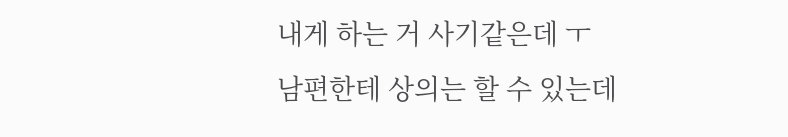내게 하는 거 사기같은데 ㅜ
남편한테 상의는 할 수 있는데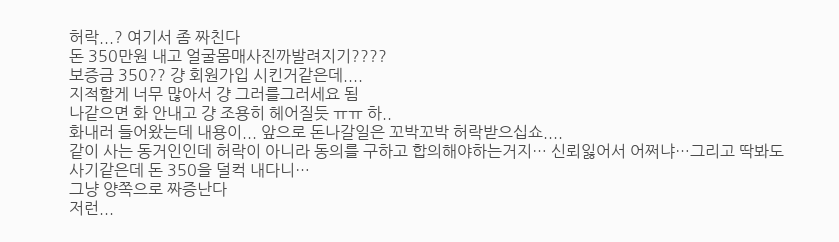허락...? 여기서 좀 짜친다
돈 350만원 내고 얼굴몸매사진까발려지기????
보증금 350?? 걍 회원가입 시킨거같은데....
지적할게 너무 많아서 걍 그러를그러세요 됨
나같으면 화 안내고 걍 조용히 헤어질듯 ㅠㅠ 하..
화내러 들어왔는데 내용이... 앞으로 돈나갈일은 꼬박꼬박 허락받으십쇼....
같이 사는 동거인인데 허락이 아니라 동의를 구하고 합의해야하는거지… 신뢰잃어서 어쩌냐…그리고 딱봐도 사기같은데 돈 350을 덜컥 내다니…
그냥 양쪽으로 짜증난다
저런...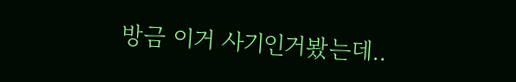방금 이거 사기인거봤는데..